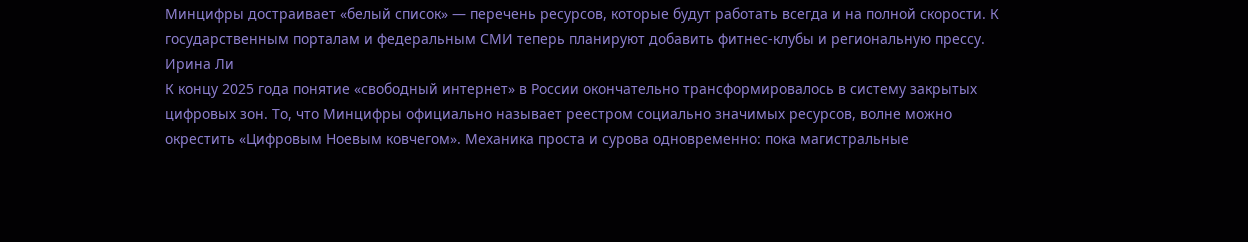Минцифры достраивает «белый список» — перечень ресурсов, которые будут работать всегда и на полной скорости. К государственным порталам и федеральным СМИ теперь планируют добавить фитнес-клубы и региональную прессу.
Ирина Ли
К концу 2025 года понятие «свободный интернет» в России окончательно трансформировалось в систему закрытых цифровых зон. То, что Минцифры официально называет реестром социально значимых ресурсов, волне можно окрестить «Цифровым Ноевым ковчегом». Механика проста и сурова одновременно: пока магистральные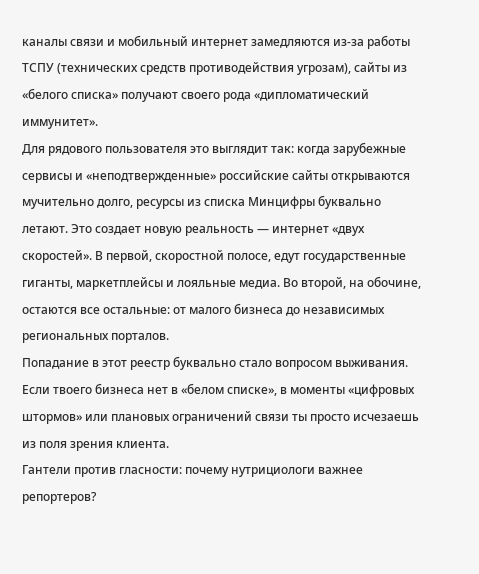каналы связи и мобильный интернет замедляются из-за работы ТСПУ (технических средств противодействия угрозам), сайты из «белого списка» получают своего рода «дипломатический иммунитет».
Для рядового пользователя это выглядит так: когда зарубежные сервисы и «неподтвержденные» российские сайты открываются мучительно долго, ресурсы из списка Минцифры буквально летают. Это создает новую реальность — интернет «двух скоростей». В первой, скоростной полосе, едут государственные гиганты, маркетплейсы и лояльные медиа. Во второй, на обочине, остаются все остальные: от малого бизнеса до независимых региональных порталов.
Попадание в этот реестр буквально стало вопросом выживания. Если твоего бизнеса нет в «белом списке», в моменты «цифровых штормов» или плановых ограничений связи ты просто исчезаешь из поля зрения клиента.
Гантели против гласности: почему нутрициологи важнее репортеров?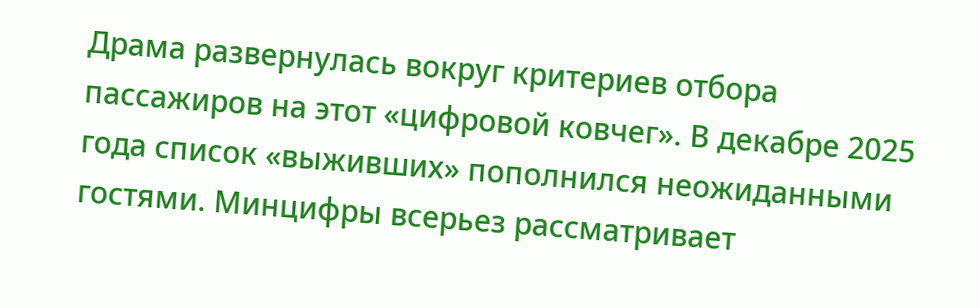Драма развернулась вокруг критериев отбора пассажиров на этот «цифровой ковчег». В декабре 2025 года список «выживших» пополнился неожиданными гостями. Минцифры всерьез рассматривает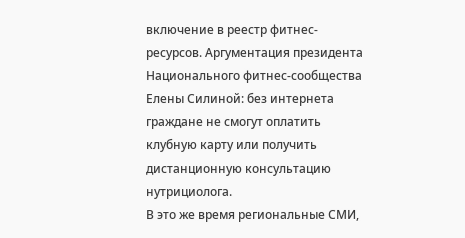включение в реестр фитнес-ресурсов. Аргументация президента Национального фитнес-сообщества Елены Силиной: без интернета граждане не смогут оплатить клубную карту или получить дистанционную консультацию нутрициолога.
В это же время региональные СМИ,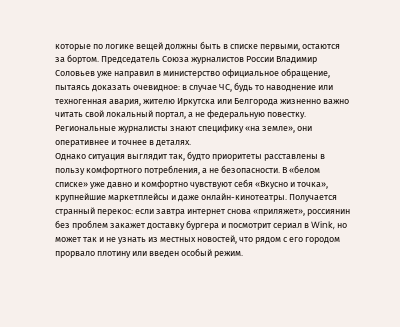которые по логике вещей должны быть в списке первыми, остаются за бортом. Председатель Союза журналистов России Владимир Соловьев уже направил в министерство официальное обращение, пытаясь доказать очевидное: в случае ЧС, будь то наводнение или техногенная авария, жителю Иркутска или Белгорода жизненно важно читать свой локальный портал, а не федеральную повестку. Региональные журналисты знают специфику «на земле», они оперативнее и точнее в деталях.
Однако ситуация выглядит так, будто приоритеты расставлены в пользу комфортного потребления, а не безопасности. В «белом списке» уже давно и комфортно чувствуют себя «Вкусно и точка», крупнейшие маркетплейсы и даже онлайн-кинотеатры. Получается странный перекос: если завтра интернет снова «приляжет», россиянин без проблем закажет доставку бургера и посмотрит сериал в Wink, но может так и не узнать из местных новостей, что рядом с его городом прорвало плотину или введен особый режим.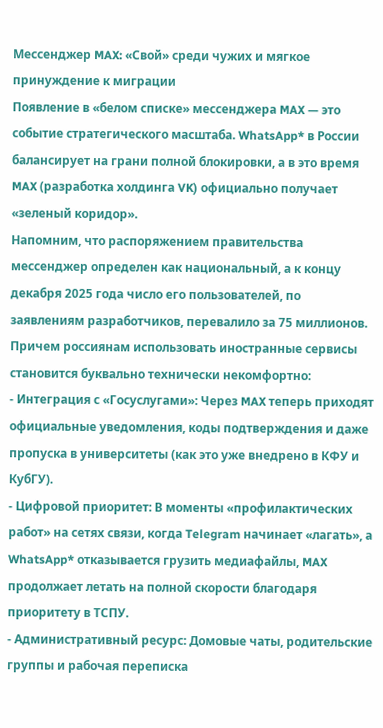Мессенджер MAX: «Свой» среди чужих и мягкое принуждение к миграции
Появление в «белом списке» мессенджера MAX — это событие стратегического масштаба. WhatsApp* в России балансирует на грани полной блокировки, а в это время MAX (разработка холдинга VK) официально получает «зеленый коридор».
Напомним, что распоряжением правительства мессенджер определен как национальный, а к концу декабря 2025 года число его пользователей, по заявлениям разработчиков, перевалило за 75 миллионов.
Причем россиянам использовать иностранные сервисы становится буквально технически некомфортно:
- Интеграция с «Госуслугами»: Через MAX теперь приходят официальные уведомления, коды подтверждения и даже пропуска в университеты (как это уже внедрено в КФУ и КубГУ).
- Цифровой приоритет: В моменты «профилактических работ» на сетях связи, когда Telegram начинает «лагать», а WhatsApp* отказывается грузить медиафайлы, MAX продолжает летать на полной скорости благодаря приоритету в ТСПУ.
- Административный ресурс: Домовые чаты, родительские группы и рабочая переписка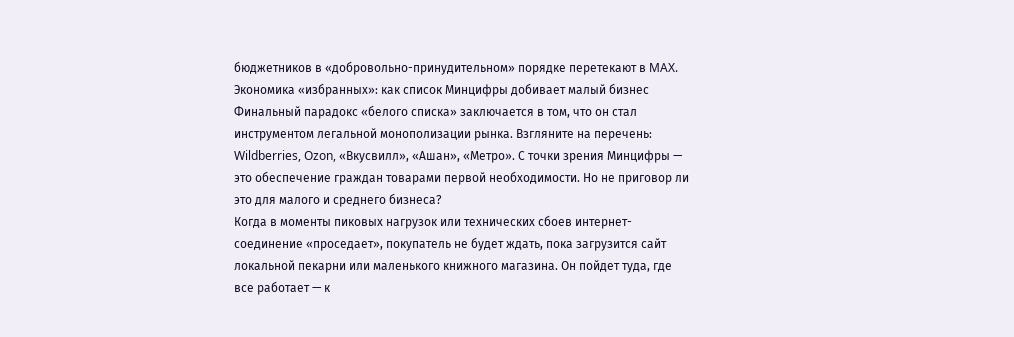бюджетников в «добровольно-принудительном» порядке перетекают в MAX.
Экономика «избранных»: как список Минцифры добивает малый бизнес
Финальный парадокс «белого списка» заключается в том, что он стал инструментом легальной монополизации рынка. Взгляните на перечень: Wildberries, Ozon, «Вкусвилл», «Ашан», «Метро». С точки зрения Минцифры — это обеспечение граждан товарами первой необходимости. Но не приговор ли это для малого и среднего бизнеса?
Когда в моменты пиковых нагрузок или технических сбоев интернет-соединение «проседает», покупатель не будет ждать, пока загрузится сайт локальной пекарни или маленького книжного магазина. Он пойдет туда, где все работает — к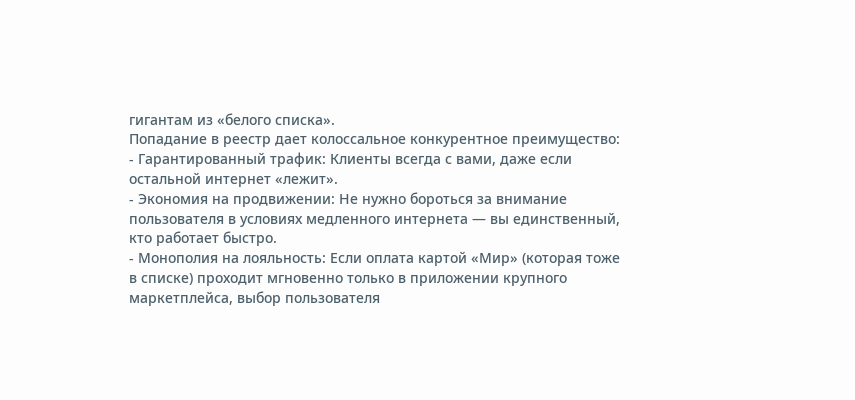гигантам из «белого списка».
Попадание в реестр дает колоссальное конкурентное преимущество:
- Гарантированный трафик: Клиенты всегда с вами, даже если остальной интернет «лежит».
- Экономия на продвижении: Не нужно бороться за внимание пользователя в условиях медленного интернета — вы единственный, кто работает быстро.
- Монополия на лояльность: Если оплата картой «Мир» (которая тоже в списке) проходит мгновенно только в приложении крупного маркетплейса, выбор пользователя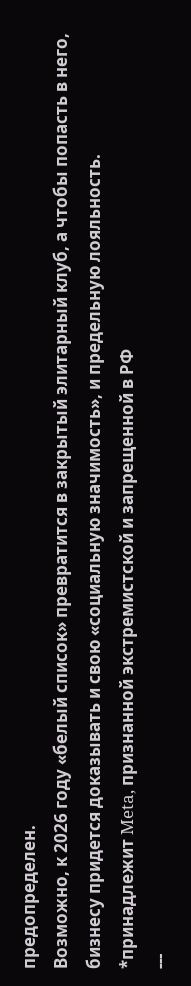предопределен.
Возможно, к 2026 году «белый список» превратится в закрытый элитарный клуб, а чтобы попасть в него, бизнесу придется доказывать и свою «социальную значимость», и предельную лояльность.
*принадлежит Meta, признанной экстремистской и запрещенной в РФ
---